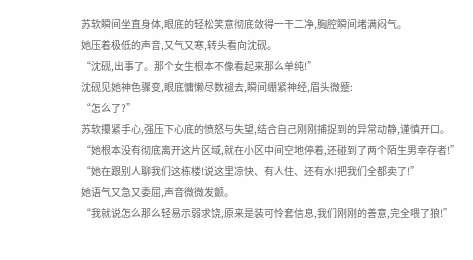苏软瞬间坐直身体,眼底的轻松笑意彻底敛得一干二净,胸腔瞬间堵满闷气。
她压着极低的声音,又气又寒,转头看向沈砚。
“沈砚,出事了。那个女生根本不像看起来那么单纯!”
沈砚见她神色骤变,眼底慵懒尽数褪去,瞬间绷紧神经,眉头微蹙:
“怎么了?”
苏软攥紧手心,强压下心底的愤怒与失望,结合自己刚刚捕捉到的异常动静,谨慎开口。
“她根本没有彻底离开这片区域,就在小区中间空地停着,还碰到了两个陌生男幸存者!”
“她在跟别人聊我们这栋楼!说这里凉快、有人住、还有水!把我们全都卖了!”
她语气又急又委屈,声音微微发颤。
“我就说怎么那么轻易示弱求饶,原来是装可怜套信息,我们刚刚的善意,完全喂了狼!”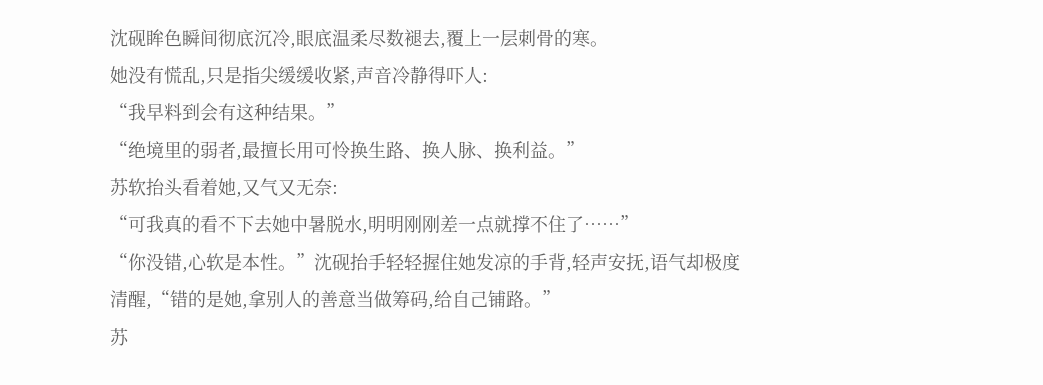沈砚眸色瞬间彻底沉冷,眼底温柔尽数褪去,覆上一层刺骨的寒。
她没有慌乱,只是指尖缓缓收紧,声音冷静得吓人:
“我早料到会有这种结果。”
“绝境里的弱者,最擅长用可怜换生路、换人脉、换利益。”
苏软抬头看着她,又气又无奈:
“可我真的看不下去她中暑脱水,明明刚刚差一点就撑不住了……”
“你没错,心软是本性。”沈砚抬手轻轻握住她发凉的手背,轻声安抚,语气却极度清醒,“错的是她,拿别人的善意当做筹码,给自己铺路。”
苏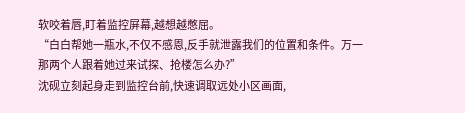软咬着唇,盯着监控屏幕,越想越憋屈。
“白白帮她一瓶水,不仅不感恩,反手就泄露我们的位置和条件。万一那两个人跟着她过来试探、抢楼怎么办?”
沈砚立刻起身走到监控台前,快速调取远处小区画面,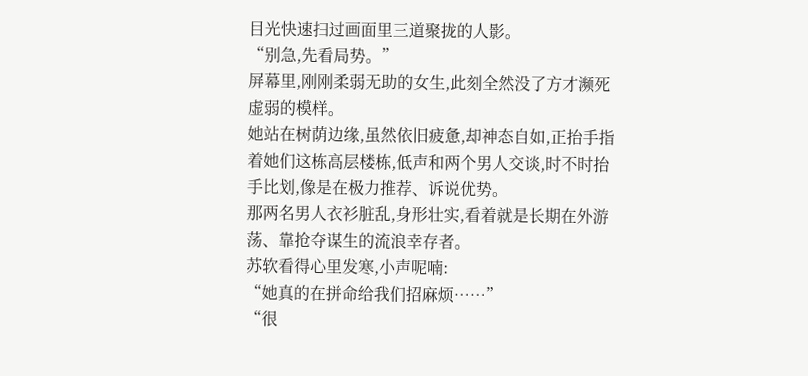目光快速扫过画面里三道聚拢的人影。
“别急,先看局势。”
屏幕里,刚刚柔弱无助的女生,此刻全然没了方才濒死虚弱的模样。
她站在树荫边缘,虽然依旧疲惫,却神态自如,正抬手指着她们这栋高层楼栋,低声和两个男人交谈,时不时抬手比划,像是在极力推荐、诉说优势。
那两名男人衣衫脏乱,身形壮实,看着就是长期在外游荡、靠抢夺谋生的流浪幸存者。
苏软看得心里发寒,小声呢喃:
“她真的在拼命给我们招麻烦……”
“很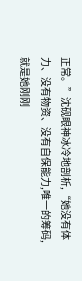正常。”沈砚眼神冰冷地剖析,“她没有体力、没有物资、没有自保能力,唯一的筹码,就是她刚刚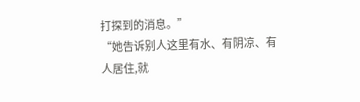打探到的消息。”
“她告诉别人这里有水、有阴凉、有人居住,就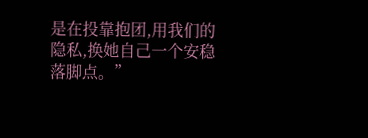是在投靠抱团,用我们的隐私,换她自己一个安稳落脚点。”